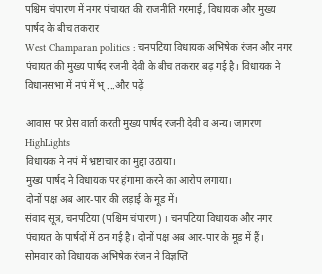पश्चिम चंपारण में नगर पंचायत की राजनीति गरमाई, विधायक और मुख्य पार्षद के बीच तकरार
West Champaran politics : चनपटिया विधायक अभिषेक रंजन और नगर पंचायत की मुख्य पार्षद रजनी देवी के बीच तकरार बढ़ गई है। विधायक ने विधानसभा में नपं में भ् ...और पढ़ें

आवास पर प्रेस वार्ता करती मुख्य पार्षद रजनी देवी व अन्य। जागरण
HighLights
विधायक ने नपं में भ्रष्टाचार का मुद्दा उठाया।
मुख्य पार्षद ने विधायक पर हंगामा करने का आरोप लगाया।
दोनों पक्ष अब आर-पार की लड़ाई के मूड में।
संवाद सूत्र, चनपटिया (पश्चिम चंपारण) । चनपटिया विधायक और नगर पंचायत के पार्षदों में ठन गई है। दोनों पक्ष अब आर-पार के मूड में हैं।
सोमवार को विधायक अभिषेक रंजन ने विज्ञप्ति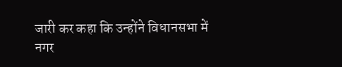जारी कर कहा कि उन्होंने विधानसभा में नगर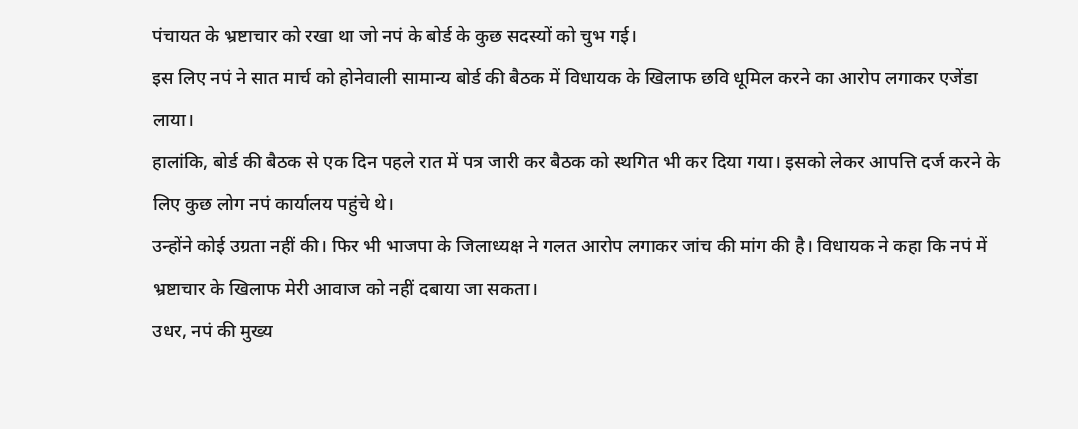पंचायत के भ्रष्टाचार को रखा था जो नपं के बोर्ड के कुछ सदस्यों को चुभ गई।
इस लिए नपं ने सात मार्च को होनेवाली सामान्य बोर्ड की बैठक में विधायक के खिलाफ छवि धूमिल करने का आरोप लगाकर एजेंडा लाया।
हालांकि, बोर्ड की बैठक से एक दिन पहले रात में पत्र जारी कर बैठक को स्थगित भी कर दिया गया। इसको लेकर आपत्ति दर्ज करने के लिए कुछ लोग नपं कार्यालय पहुंचे थे।
उन्होंने कोई उग्रता नहीं की। फिर भी भाजपा के जिलाध्यक्ष ने गलत आरोप लगाकर जांच की मांग की है। विधायक ने कहा कि नपं में भ्रष्टाचार के खिलाफ मेरी आवाज को नहीं दबाया जा सकता।
उधर, नपं की मुख्य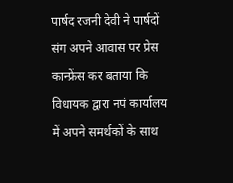पार्षद रजनी देवी ने पार्षदों संग अपने आवास पर प्रेस कान्फ्रेंस कर बताया कि विधायक द्वारा नपं कार्यालय में अपने समर्थकों के साथ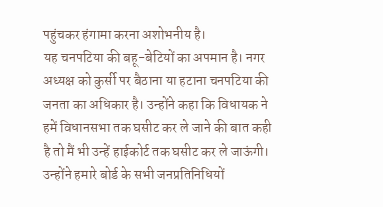पहुंचकर हंगामा करना अशोभनीय है।
यह चनपटिया की बहू-बेटियों का अपमान है। नगर अध्यक्ष को कुर्सी पर बैठाना या हटाना चनपटिया की जनता का अधिकार है। उन्होंने कहा कि विधायक ने हमें विधानसभा तक घसीट कर ले जाने की बात कही है तो मैं भी उन्हें हाईकोर्ट तक घसीट कर ले जाऊंगी।
उन्होंने हमारे बोर्ड के सभी जनप्रतिनिधियों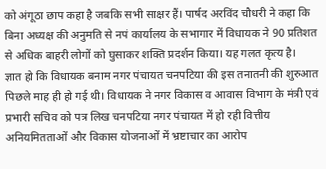को अंगूठा छाप कहा है जबकि सभी साक्षर हैं। पार्षद अरविंद चौधरी ने कहा कि बिना अध्यक्ष की अनुमति से नपं कार्यालय के सभागार में विधायक ने 90 प्रतिशत से अधिक बाहरी लोगों को घुसाकर शक्ति प्रदर्शन किया। यह गलत कृत्य है।
ज्ञात हो कि विधायक बनाम नगर पंचायत चनपटिया की इस तनातनी की शुरुआत पिछले माह ही हो गई थी। विधायक ने नगर विकास व आवास विभाग के मंत्री एवं प्रभारी सचिव को पत्र लिख चनपटिया नगर पंचायत में हो रही वित्तीय अनियमितताओं और विकास योजनाओं में भ्रष्टाचार का आरोप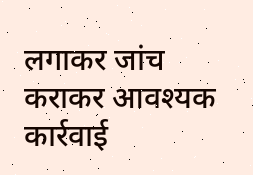लगाकर जांच कराकर आवश्यक कार्रवाई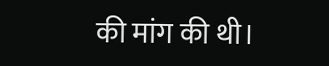की मांग की थी।